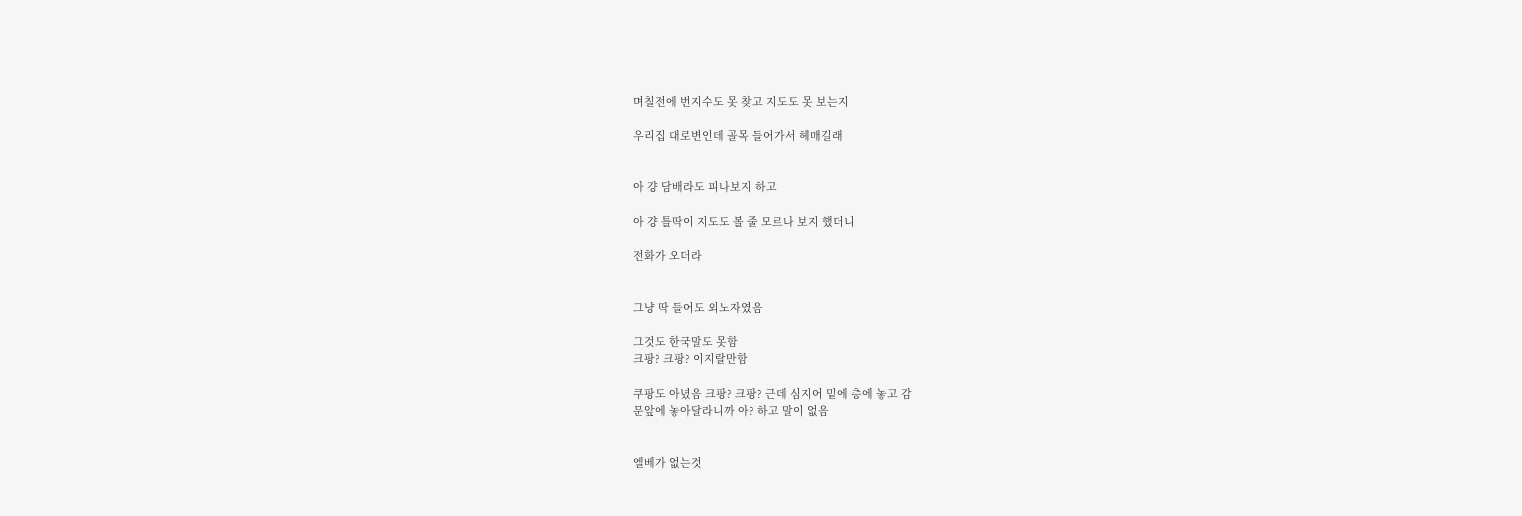며칠전에 번지수도 못 찾고 지도도 못 보는지

우리집 대로변인데 골목 들어가서 헤매길래


아 걍 담배라도 피나보지 하고

아 걍 틀딱이 지도도 볼 줄 모르나 보지 했더니

전화가 오더라


그냥 딱 들어도 외노자였음

그것도 한국말도 못함
크팡? 크팡? 이지랄만함

쿠팡도 아녔음 크팡? 크팡? 근데 심지어 밑에 층에 놓고 감
문앞에 놓아달라니까 아? 하고 말이 없음


엘베가 없는것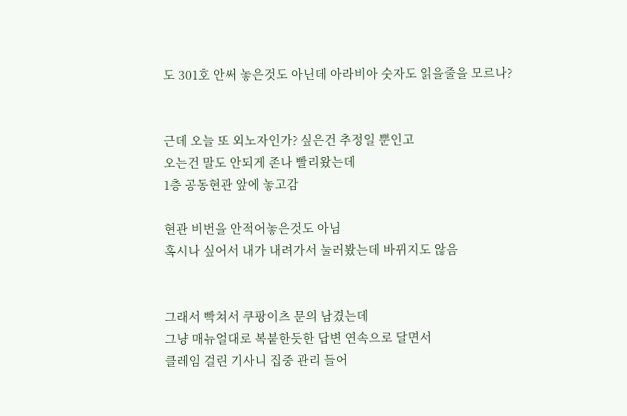도 301호 안써 놓은것도 아닌데 아라비아 숫자도 읽을줄을 모르나?


근데 오늘 또 외노자인가? 싶은건 추정일 뿐인고
오는건 말도 안되게 존나 빨리왔는데
1층 공동현관 앞에 놓고감

현관 비번을 안적어놓은것도 아님
혹시나 싶어서 내가 내려가서 눌러봤는데 바뀌지도 않음


그래서 빡쳐서 쿠팡이츠 문의 남겼는데
그냥 매뉴얼대로 복붙한듯한 답변 연속으로 달면서
클레임 걸린 기사니 집중 관리 들어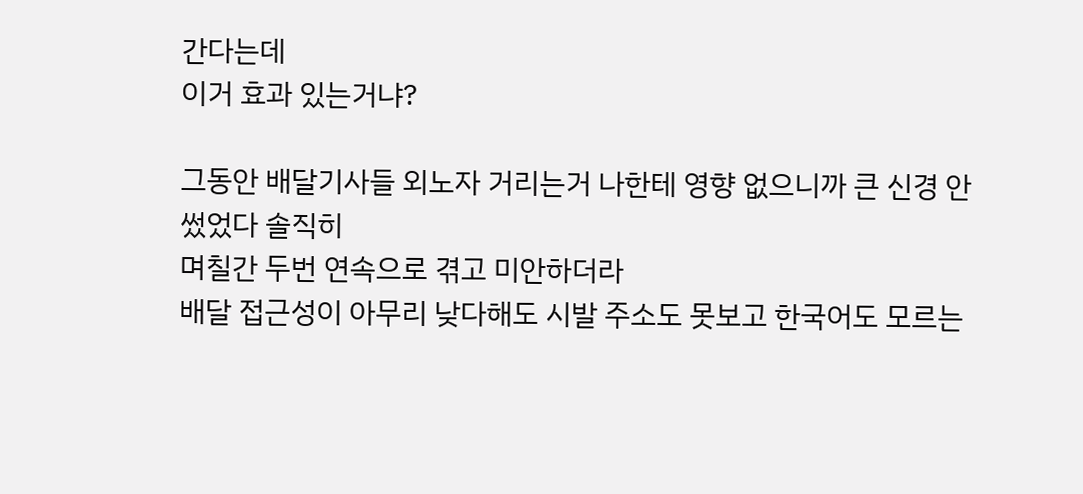간다는데
이거 효과 있는거냐?

그동안 배달기사들 외노자 거리는거 나한테 영향 없으니까 큰 신경 안썼었다 솔직히
며칠간 두번 연속으로 겪고 미안하더라
배달 접근성이 아무리 낮다해도 시발 주소도 못보고 한국어도 모르는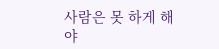사람은 못 하게 해야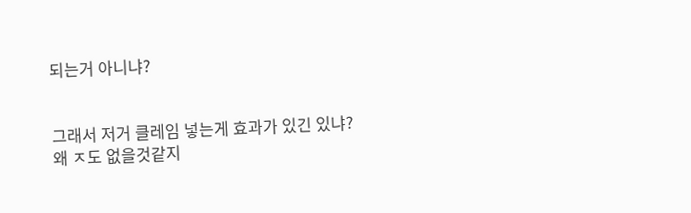되는거 아니냐?


그래서 저거 클레임 넣는게 효과가 있긴 있냐?
왜 ㅈ도 없을것같지